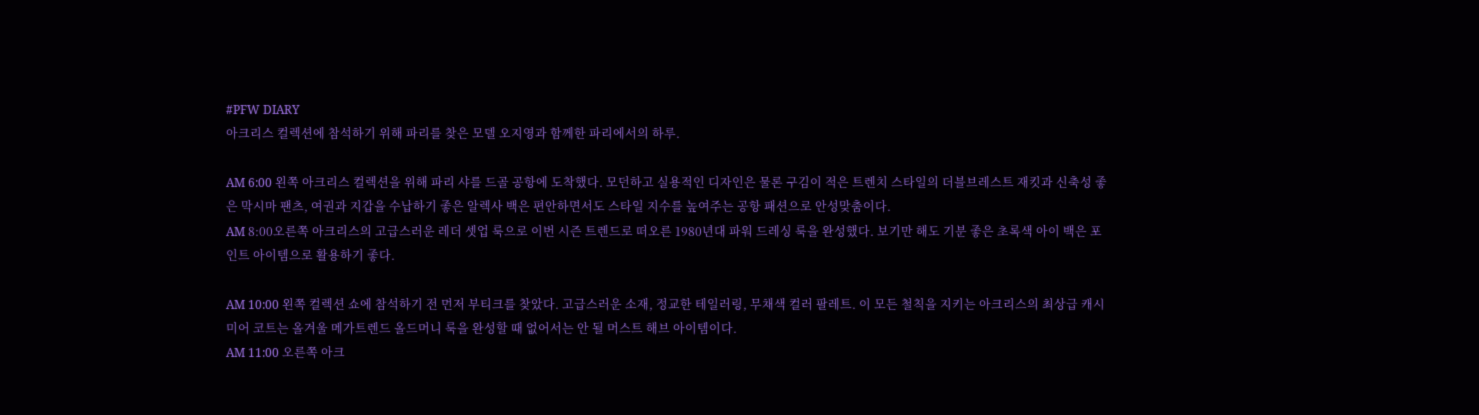#PFW DIARY
아크리스 컬렉션에 참석하기 위해 파리를 찾은 모델 오지영과 함께한 파리에서의 하루.

AM 6:00 왼쪽 아크리스 컬렉션을 위해 파리 샤를 드골 공항에 도착했다. 모던하고 실용적인 디자인은 물론 구김이 적은 트렌치 스타일의 더블브레스트 재킷과 신축성 좋은 막시마 팬츠, 여권과 지갑을 수납하기 좋은 알렉사 백은 편안하면서도 스타일 지수를 높여주는 공항 패션으로 안성맞춤이다.
AM 8:00오른쪽 아크리스의 고급스러운 레더 셋업 룩으로 이번 시즌 트렌드로 떠오른 1980년대 파워 드레싱 룩을 완성했다. 보기만 해도 기분 좋은 초록색 아이 백은 포인트 아이템으로 활용하기 좋다.

AM 10:00 왼쪽 컬렉션 쇼에 참석하기 전 먼저 부티크를 찾았다. 고급스러운 소재, 정교한 테일러링, 무채색 컬러 팔레트. 이 모든 철칙을 지키는 아크리스의 최상급 캐시미어 코트는 올겨울 메가트렌드 올드머니 룩을 완성할 때 없어서는 안 될 머스트 해브 아이템이다.
AM 11:00 오른쪽 아크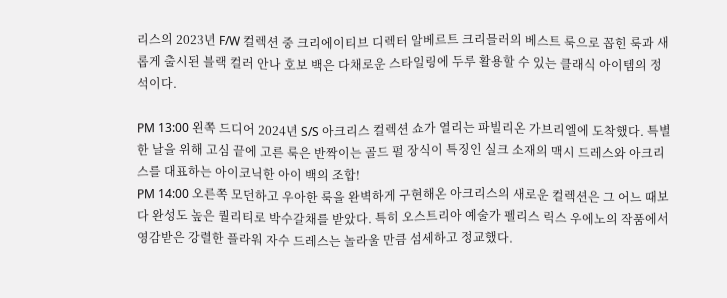리스의 2023년 F/W 컬렉션 중 크리에이티브 디렉터 알베르트 크리믈러의 베스트 룩으로 꼽힌 룩과 새롭게 출시된 블랙 컬러 안나 호보 백은 다채로운 스타일링에 두루 활용할 수 있는 클래식 아이템의 정석이다.

PM 13:00 왼쪽 드디어 2024년 S/S 아크리스 컬렉션 쇼가 열리는 파빌리온 가브리엘에 도착했다. 특별한 날을 위해 고심 끝에 고른 룩은 반짝이는 골드 펄 장식이 특징인 실크 소재의 맥시 드레스와 아크리스를 대표하는 아이코닉한 아이 백의 조합!
PM 14:00 오른쪽 모던하고 우아한 룩을 완벽하게 구현해온 아크리스의 새로운 컬렉션은 그 어느 때보다 완성도 높은 퀄리티로 박수갈채를 받았다. 특히 오스트리아 예술가 펠리스 릭스 우에노의 작품에서 영감받은 강렬한 플라워 자수 드레스는 놀라울 만큼 섬세하고 정교했다.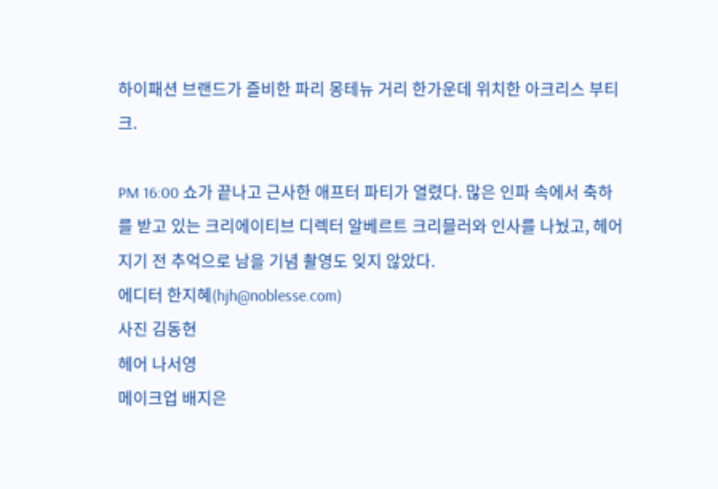하이패션 브랜드가 즐비한 파리 몽테뉴 거리 한가운데 위치한 아크리스 부티크.

PM 16:00 쇼가 끝나고 근사한 애프터 파티가 열렸다. 많은 인파 속에서 축하를 받고 있는 크리에이티브 디렉터 알베르트 크리믈러와 인사를 나눴고, 헤어지기 전 추억으로 남을 기념 촬영도 잊지 않았다.
에디터 한지혜(hjh@noblesse.com)
사진 김동현
헤어 나서영
메이크업 배지은